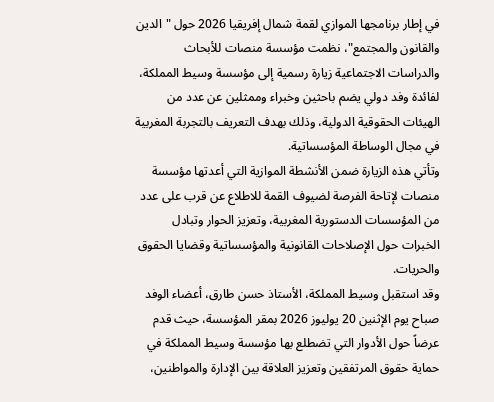في إطار برنامجها الموازي لقمة شمال إفريقيا 2026 حول "الدين والقانون والمجتمع"، نظمت مؤسسة منصات للأبحاث والدراسات الاجتماعية زيارة رسمية إلى مؤسسة وسيط المملكة، لفائدة وفد دولي يضم باحثين وخبراء وممثلين عن عدد من الهيئات الحقوقية الدولية، وذلك بهدف التعريف بالتجربة المغربية في مجال الوساطة المؤسساتية.
وتأتي هذه الزيارة ضمن الأنشطة الموازية التي أعدتها مؤسسة منصات لإتاحة الفرصة لضيوف القمة للاطلاع عن قرب على عدد من المؤسسات الدستورية المغربية، وتعزيز الحوار وتبادل الخبرات حول الإصلاحات القانونية والمؤسساتية وقضايا الحقوق والحريات.
وقد استقبل وسيط المملكة، الأستاذ حسن طارق، أعضاء الوفد صباح يوم الإثنين 20 يوليوز 2026 بمقر المؤسسة، حيث قدم عرضاً حول الأدوار التي تضطلع بها مؤسسة وسيط المملكة في حماية حقوق المرتفقين وتعزيز العلاقة بين الإدارة والمواطنين،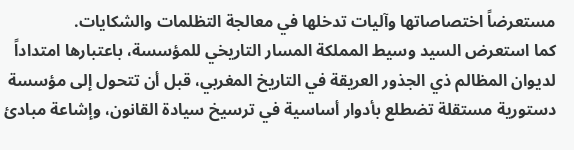مستعرضاً اختصاصاتها وآليات تدخلها في معالجة التظلمات والشكايات.
كما استعرض السيد وسيط المملكة المسار التاريخي للمؤسسة، باعتبارها امتداداً لديوان المظالم ذي الجذور العريقة في التاريخ المغربي، قبل أن تتحول إلى مؤسسة دستورية مستقلة تضطلع بأدوار أساسية في ترسيخ سيادة القانون، وإشاعة مبادئ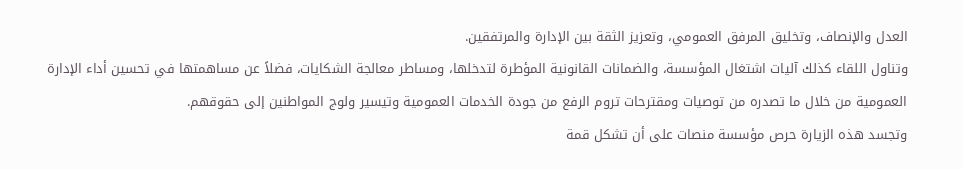العدل والإنصاف، وتخليق المرفق العمومي، وتعزيز الثقة بين الإدارة والمرتفقين.
وتناول اللقاء كذلك آليات اشتغال المؤسسة، والضمانات القانونية المؤطرة لتدخلها، ومساطر معالجة الشكايات، فضلاً عن مساهمتها في تحسين أداء الإدارة العمومية من خلال ما تصدره من توصيات ومقترحات تروم الرفع من جودة الخدمات العمومية وتيسير ولوج المواطنين إلى حقوقهم.
وتجسد هذه الزيارة حرص مؤسسة منصات على أن تشكل قمة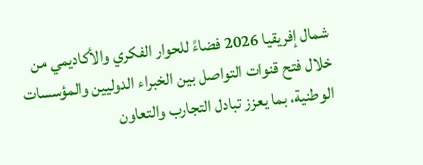شمال إفريقيا 2026 فضاءً للحوار الفكري والأكاديمي من خلال فتح قنوات التواصل بين الخبراء الدوليين والمؤسسات الوطنية، بما يعزز تبادل التجارب والتعاون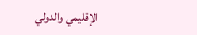الإقليمي والدولي